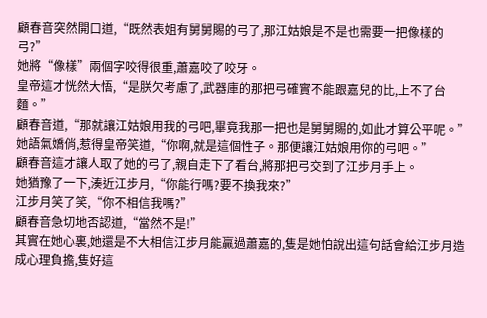顧春音突然開口道,“既然表姐有舅舅賜的弓了,那江姑娘是不是也需要一把像樣的弓?”
她將“像樣”兩個字咬得很重,蕭嘉咬了咬牙。
皇帝這才恍然大悟,“是朕欠考慮了,武器庫的那把弓確實不能跟嘉兒的比,上不了台麵。”
顧春音道,“那就讓江姑娘用我的弓吧,畢竟我那一把也是舅舅賜的,如此才算公平呢。”
她語氣嬌俏,惹得皇帝笑道,“你啊,就是這個性子。那便讓江姑娘用你的弓吧。”
顧春音這才讓人取了她的弓了,親自走下了看台,將那把弓交到了江步月手上。
她猶豫了一下,湊近江步月,“你能行嗎?要不換我來?”
江步月笑了笑,“你不相信我嗎?”
顧春音急切地否認道,“當然不是!”
其實在她心裏,她還是不大相信江步月能贏過蕭嘉的,隻是她怕說出這句話會給江步月造成心理負擔,隻好這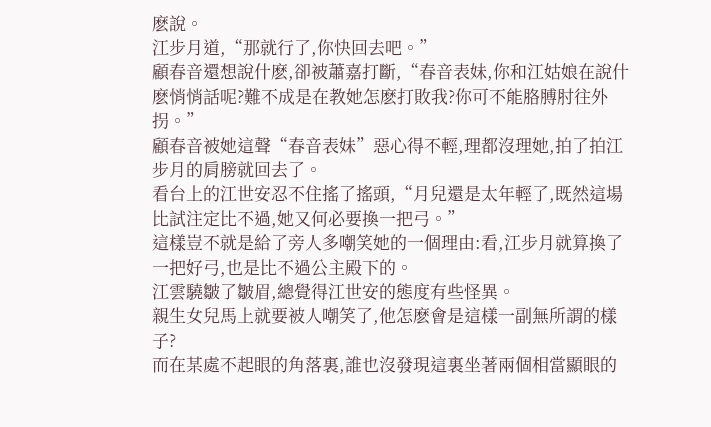麽說。
江步月道,“那就行了,你快回去吧。”
顧春音還想說什麽,卻被蕭嘉打斷,“春音表妹,你和江姑娘在說什麽悄悄話呢?難不成是在教她怎麽打敗我?你可不能胳膊肘往外拐。”
顧春音被她這聲“春音表妹”惡心得不輕,理都沒理她,拍了拍江步月的肩膀就回去了。
看台上的江世安忍不住搖了搖頭,“月兒還是太年輕了,既然這場比試注定比不過,她又何必要換一把弓。”
這樣豈不就是給了旁人多嘲笑她的一個理由:看,江步月就算換了一把好弓,也是比不過公主殿下的。
江雲驍皺了皺眉,總覺得江世安的態度有些怪異。
親生女兒馬上就要被人嘲笑了,他怎麽會是這樣一副無所謂的樣子?
而在某處不起眼的角落裏,誰也沒發現這裏坐著兩個相當顯眼的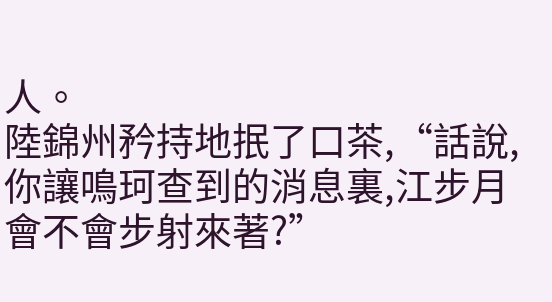人。
陸錦州矜持地抿了口茶,“話說,你讓鳴珂查到的消息裏,江步月會不會步射來著?”